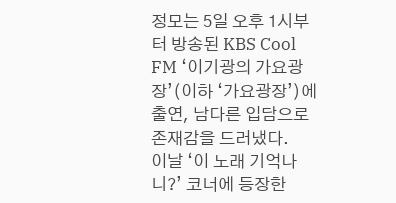정모는 5일 오후 1시부터 방송된 KBS Cool FM ‘이기광의 가요광장’(이하 ‘가요광장’)에 출연, 남다른 입담으로 존재감을 드러냈다.
이날 ‘이 노래 기억나니?’ 코너에 등장한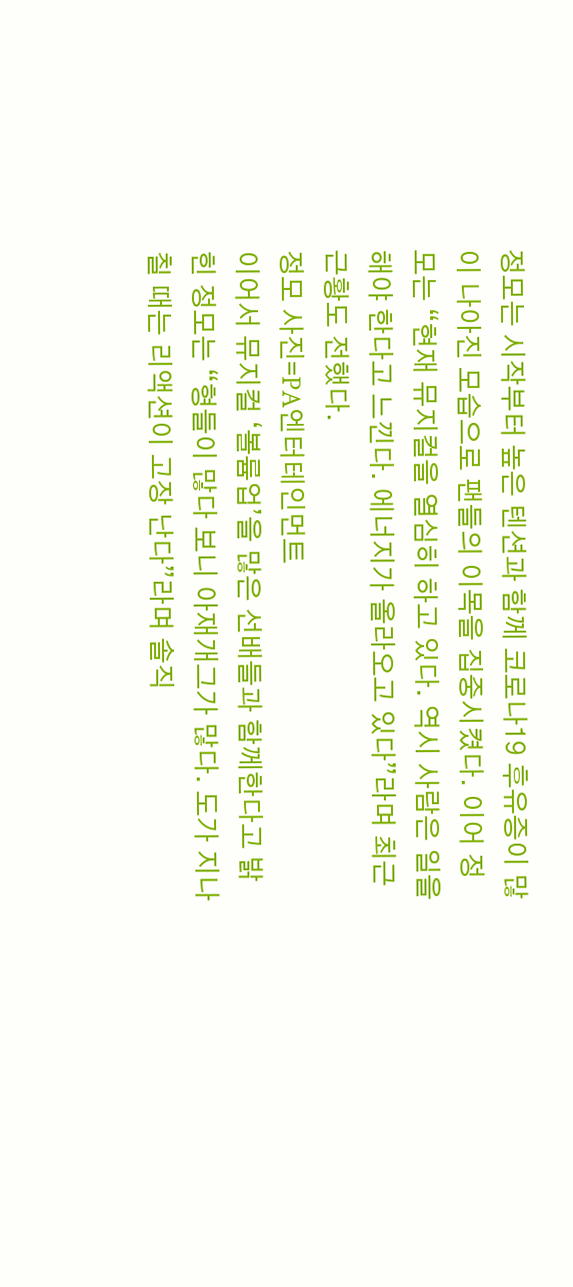정모는 시작부터 높은 텐션과 함께 코로나19 후유증이 많이 나아진 모습으로 팬들의 이목을 집중시켰다. 이어 정모는 “현재 뮤지컬을 열심히 하고 있다. 역시 사람은 일을 해야 한다고 느낀다. 에너지가 올라오고 있다”라며 최근 근황도 전했다.
정모 사진=PA엔터테인먼트
이어서 뮤지컬 ‘볼륨업’을 많은 선배들과 함께한다고 밝힌 정모는 “형들이 많다 보니 아재개그가 많다. 도가 지나칠 때는 리액션이 고장 난다”라며 솔직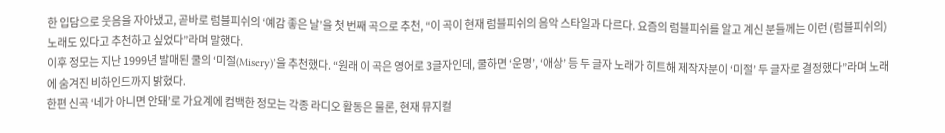한 입담으로 웃음을 자아냈고, 곧바로 럼블피쉬의 ‘예감 좋은 날’을 첫 번째 곡으로 추천, “이 곡이 현재 럼블피쉬의 음악 스타일과 다르다. 요즘의 럼블피쉬를 알고 계신 분들께는 이런 (럼블피쉬의) 노래도 있다고 추천하고 싶었다”라며 말했다.
이후 정모는 지난 1999년 발매된 쿨의 ‘미절(Misery)’을 추천했다. “원래 이 곡은 영어로 3글자인데, 쿨하면 ‘운명’, ‘애상’ 등 두 글자 노래가 히트해 제작자분이 ‘미절’ 두 글자로 결정했다”라며 노래에 숨겨진 비하인드까지 밝혔다.
한편 신곡 ‘네가 아니면 안돼’로 가요계에 컴백한 정모는 각종 라디오 활동은 물론, 현재 뮤지컬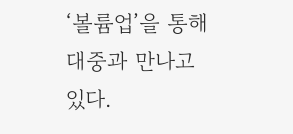‘볼륨업’을 통해 대중과 만나고 있다.